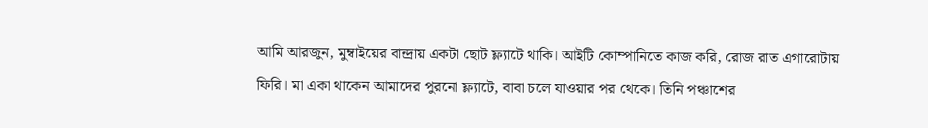আমি আরজুন, মুম্বাইয়ের বান্দ্রায় একটা ছোট ফ্ল্যাটে থাকি। আইটি কোম্পানিতে কাজ করি, রোজ রাত এগারোটায় ফিরি। মা একা থাকেন আমাদের পুরনো ফ্ল্যাটে, বাবা চলে যাওয়ার পর থেকে। তিনি পঞ্চাশের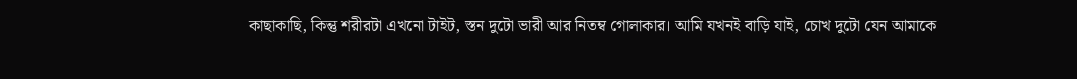কাছাকাছি, কিন্তু শরীরটা এখনো টাইট, স্তন দুটো ভারী আর নিতম্ব গোলাকার। আমি যখনই বাড়ি যাই, চোখ দুটো যেন আমাকে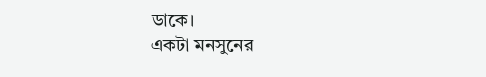ডাকে।
একটা মনসুনের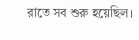রাতে সব শুরু হয়েছিল।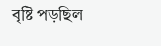বৃষ্টি পড়ছিল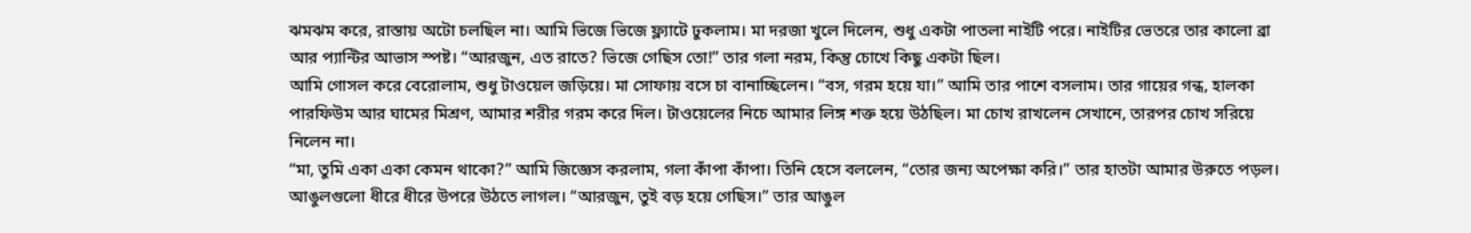ঝমঝম করে, রাস্তায় অটো চলছিল না। আমি ভিজে ভিজে ফ্ল্যাটে ঢুকলাম। মা দরজা খুলে দিলেন, শুধু একটা পাতলা নাইটি পরে। নাইটির ভেতরে তার কালো ব্রা আর প্যান্টির আভাস স্পষ্ট। “আরজুন, এত রাতে? ভিজে গেছিস তো!” তার গলা নরম, কিন্তু চোখে কিছু একটা ছিল।
আমি গোসল করে বেরোলাম, শুধু টাওয়েল জড়িয়ে। মা সোফায় বসে চা বানাচ্ছিলেন। “বস, গরম হয়ে যা।” আমি তার পাশে বসলাম। তার গায়ের গন্ধ, হালকা পারফিউম আর ঘামের মিশ্রণ, আমার শরীর গরম করে দিল। টাওয়েলের নিচে আমার লিঙ্গ শক্ত হয়ে উঠছিল। মা চোখ রাখলেন সেখানে, তারপর চোখ সরিয়ে নিলেন না।
“মা, তুমি একা একা কেমন থাকো?” আমি জিজ্ঞেস করলাম, গলা কাঁপা কাঁপা। তিনি হেসে বললেন, “তোর জন্য অপেক্ষা করি।” তার হাতটা আমার উরুতে পড়ল। আঙুলগুলো ধীরে ধীরে উপরে উঠতে লাগল। “আরজুন, তুই বড় হয়ে গেছিস।” তার আঙুল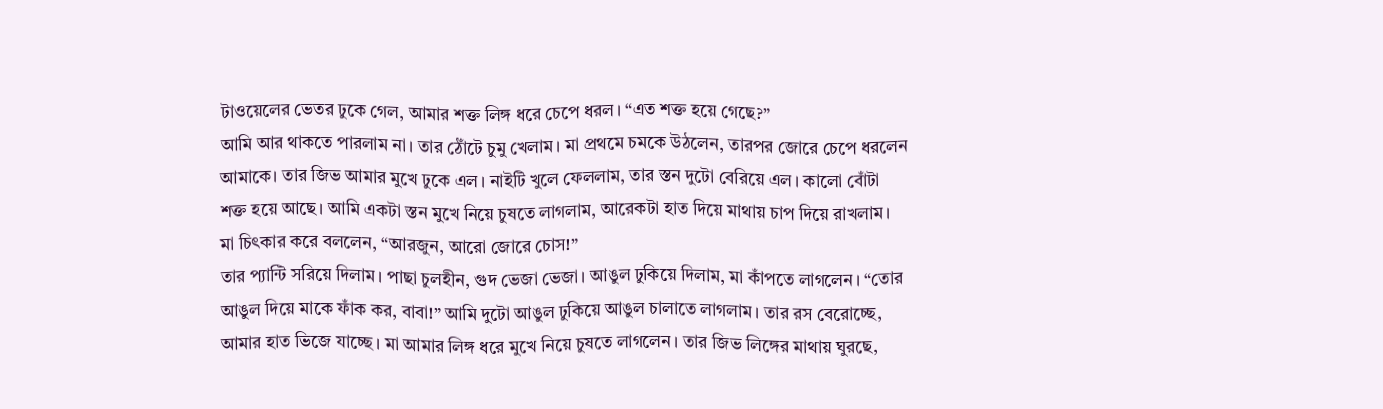টাওয়েলের ভেতর ঢুকে গেল, আমার শক্ত লিঙ্গ ধরে চেপে ধরল। “এত শক্ত হয়ে গেছে?”
আমি আর থাকতে পারলাম না। তার ঠোঁটে চুমু খেলাম। মা প্রথমে চমকে উঠলেন, তারপর জোরে চেপে ধরলেন আমাকে। তার জিভ আমার মুখে ঢুকে এল। নাইটি খুলে ফেললাম, তার স্তন দুটো বেরিয়ে এল। কালো বোঁটা শক্ত হয়ে আছে। আমি একটা স্তন মুখে নিয়ে চুষতে লাগলাম, আরেকটা হাত দিয়ে মাথায় চাপ দিয়ে রাখলাম। মা চিৎকার করে বললেন, “আরজুন, আরো জোরে চোস!”
তার প্যান্টি সরিয়ে দিলাম। পাছা চুলহীন, গুদ ভেজা ভেজা। আঙুল ঢুকিয়ে দিলাম, মা কাঁপতে লাগলেন। “তোর আঙুল দিয়ে মাকে ফাঁক কর, বাবা!” আমি দুটো আঙুল ঢুকিয়ে আঙুল চালাতে লাগলাম। তার রস বেরোচ্ছে, আমার হাত ভিজে যাচ্ছে। মা আমার লিঙ্গ ধরে মুখে নিয়ে চুষতে লাগলেন। তার জিভ লিঙ্গের মাথায় ঘুরছে,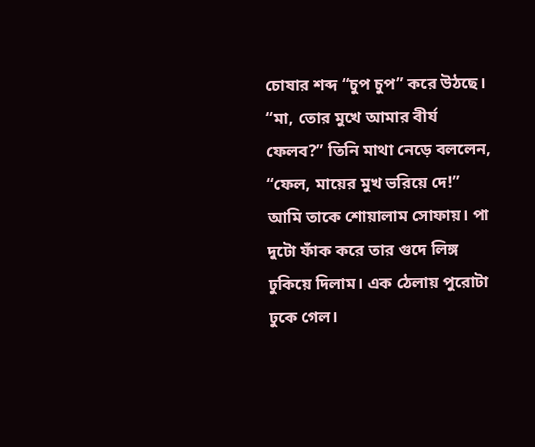চোষার শব্দ “চুপ চুপ” করে উঠছে। “মা, তোর মুখে আমার বীর্য ফেলব?” তিনি মাথা নেড়ে বললেন, “ফেল, মায়ের মুখ ভরিয়ে দে!”
আমি তাকে শোয়ালাম সোফায়। পা দুটো ফাঁক করে তার গুদে লিঙ্গ ঢুকিয়ে দিলাম। এক ঠেলায় পুরোটা ঢুকে গেল।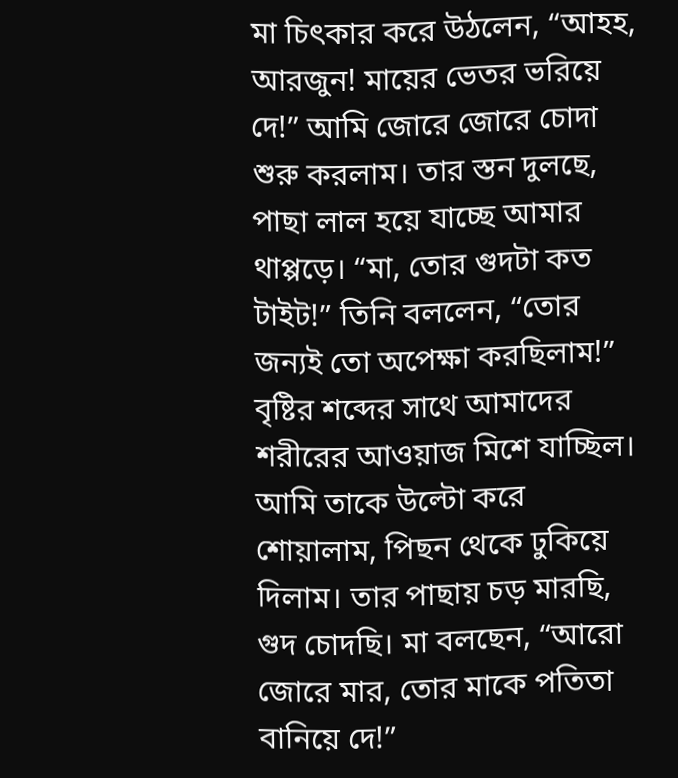মা চিৎকার করে উঠলেন, “আহহ, আরজুন! মায়ের ভেতর ভরিয়ে দে!” আমি জোরে জোরে চোদা শুরু করলাম। তার স্তন দুলছে, পাছা লাল হয়ে যাচ্ছে আমার থাপ্পড়ে। “মা, তোর গুদটা কত টাইট!” তিনি বললেন, “তোর জন্যই তো অপেক্ষা করছিলাম!”
বৃষ্টির শব্দের সাথে আমাদের শরীরের আওয়াজ মিশে যাচ্ছিল। আমি তাকে উল্টো করে শোয়ালাম, পিছন থেকে ঢুকিয়ে দিলাম। তার পাছায় চড় মারছি, গুদ চোদছি। মা বলছেন, “আরো জোরে মার, তোর মাকে পতিতা বানিয়ে দে!”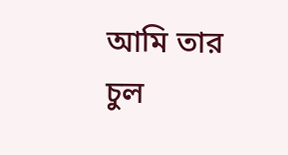আমি তার চুল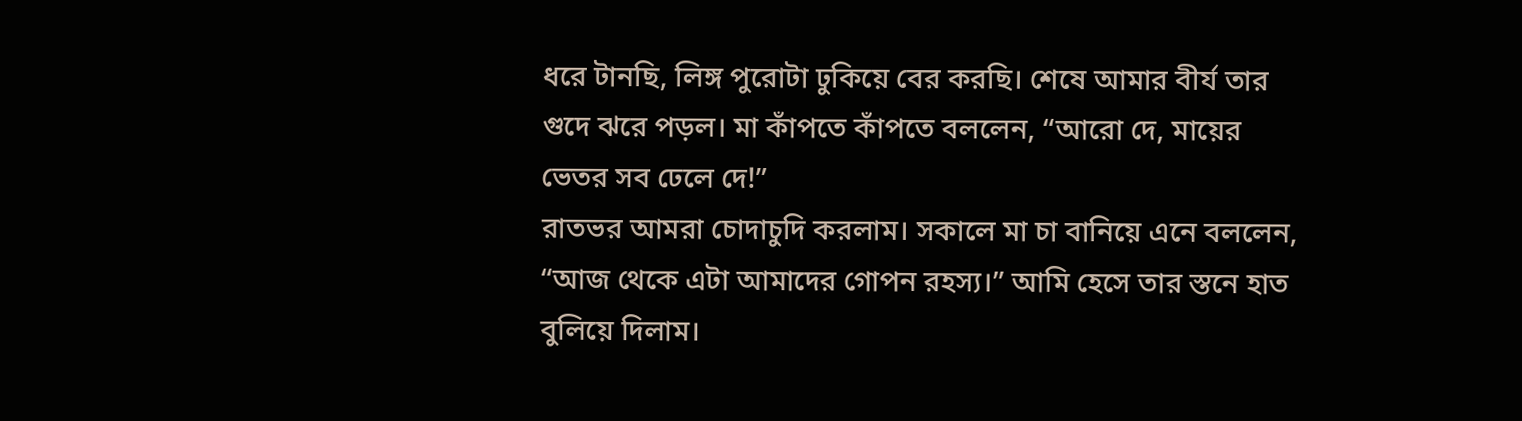ধরে টানছি, লিঙ্গ পুরোটা ঢুকিয়ে বের করছি। শেষে আমার বীর্য তার গুদে ঝরে পড়ল। মা কাঁপতে কাঁপতে বললেন, “আরো দে, মায়ের ভেতর সব ঢেলে দে!”
রাতভর আমরা চোদাচুদি করলাম। সকালে মা চা বানিয়ে এনে বললেন, “আজ থেকে এটা আমাদের গোপন রহস্য।” আমি হেসে তার স্তনে হাত বুলিয়ে দিলাম।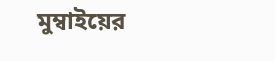মুম্বাইয়ের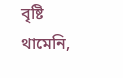বৃষ্টি থামেনি,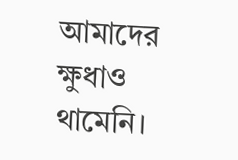আমাদের ক্ষুধাও থামেনি।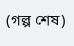(গল্প শেষ)